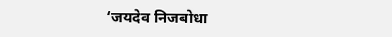‘जयदेव निजबोधा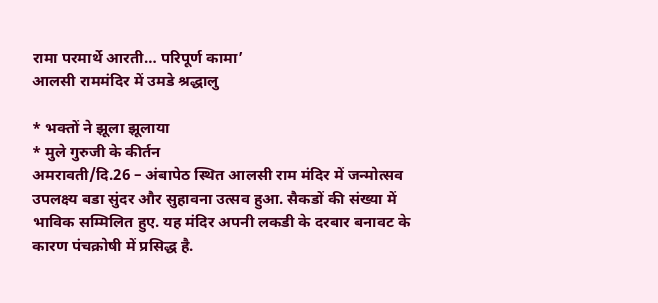रामा परमार्थे आरती… परिपूर्ण कामा’
आलसी राममंदिर में उमडे श्रद्धालु

* भक्तों ने झूला झूलाया
* मुले गुरुजी के कीर्तन
अमरावती/दि.26 – अंबापेठ स्थित आलसी राम मंदिर में जन्मोत्सव उपलक्ष्य बडा सुंदर और सुहावना उत्सव हुआ. सैकडों की संख्या में भाविक सम्मिलित हुए. यह मंदिर अपनी लकडी के दरबार बनावट के कारण पंचक्रोषी में प्रसिद्ध है.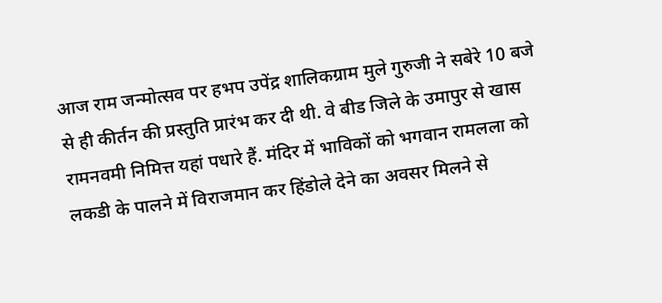आज राम जन्मोत्सव पर हभप उपेंद्र शालिकग्राम मुले गुरुजी ने सबेरे 10 बजे से ही कीर्तन की प्रस्तुति प्रारंभ कर दी थी. वे बीड जिले के उमापुर से खास रामनवमी निमित्त यहां पधारे हैं. मंदिर में भाविकों को भगवान रामलला को लकडी के पालने में विराजमान कर हिंडोले देने का अवसर मिलने से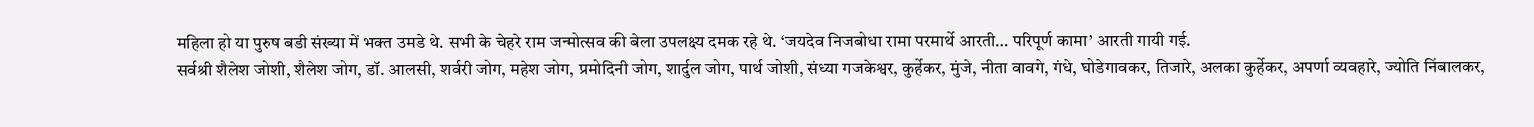महिला हो या पुरुष बडी संख्या में भक्त उमडे थे. सभी के चेहरे राम जन्मोत्सव की बेला उपलक्ष्य दमक रहे थे. ‘जयदेव निजबोधा रामा परमार्थे आरती… परिपूर्ण कामा’ आरती गायी गई.
सर्वश्री शैलेश जोशी, शैलेश जोग, डॉ. आलसी, शर्वरी जोग, महेश जोग, प्रमोदिनी जोग, शार्दुल जोग, पार्थ जोशी, संध्या गजकेश्वर, कुर्हेकर, मुंजे, नीता वावगे, गंधे, घोडेगावकर, तिजारे, अलका कुर्हेकर, अपर्णा व्यवहारे, ज्योति निंबालकर,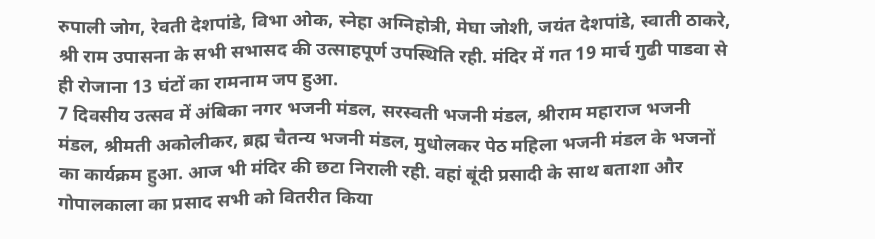रुपाली जोग, रेवती देशपांडे, विभा ओक, स्नेहा अग्निहोत्री, मेघा जोशी, जयंत देशपांडे, स्वाती ठाकरे, श्री राम उपासना के सभी सभासद की उत्साहपूर्ण उपस्थिति रही. मंदिर में गत 19 मार्च गुढी पाडवा से ही रोजाना 13 घंटों का रामनाम जप हुआ.
7 दिवसीय उत्सव में अंबिका नगर भजनी मंडल, सरस्वती भजनी मंडल, श्रीराम महाराज भजनी मंडल, श्रीमती अकोलीकर, ब्रह्म चैतन्य भजनी मंडल, मुधोलकर पेठ महिला भजनी मंडल के भजनों का कार्यक्रम हुआ. आज भी मंदिर की छटा निराली रही. वहां बूंदी प्रसादी के साथ बताशा और गोपालकाला का प्रसाद सभी को वितरीत किया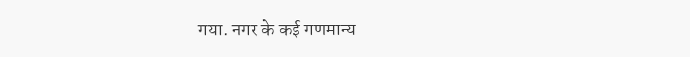गया. नगर के कई गणमान्य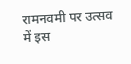रामनवमी पर उत्सव में इस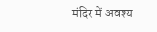मंदिर में अवश्य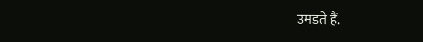उमडते हैं.